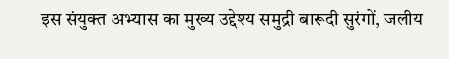इस संयुक्त अभ्यास का मुख्य उद्देश्य समुद्री बारूदी सुरंगों, जलीय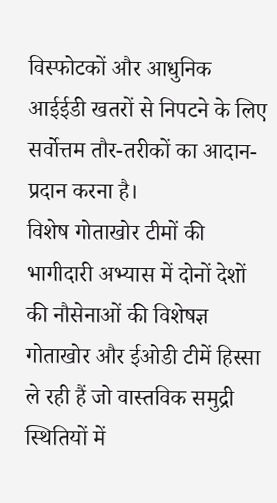विस्फोटकों और आधुनिक आईईडी खतरों से निपटने के लिए सर्वोत्तम तौर-तरीकों का आदान-प्रदान करना है।
विशेष गोताखोर टीमों की भागीदारी अभ्यास में दोनों देशों की नौसेनाओं की विशेषज्ञ गोताखोर और ईओडी टीमें हिस्सा ले रही हैं जो वास्तविक समुद्री स्थितियों में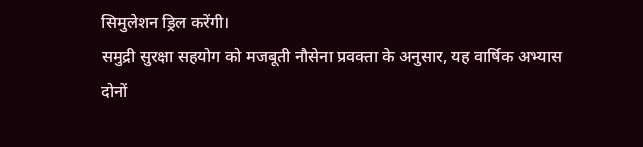सिमुलेशन ड्रिल करेंगी।
समुद्री सुरक्षा सहयोग को मजबूती नौसेना प्रवक्ता के अनुसार, यह वार्षिक अभ्यास दोनों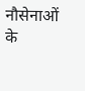नौसेनाओं के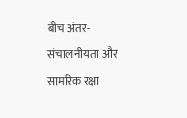बीच अंतर-संचालनीयता और सामरिक रक्षा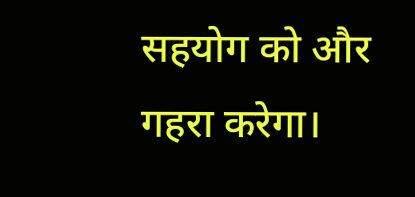सहयोग को और गहरा करेगा।